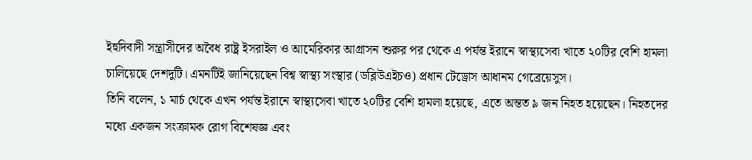ইহুদিবাদী সন্ত্রাসীদের অবৈধ রাষ্ট্র ইসরাইল ও আমেরিকার আগ্রাসন শুরুর পর থেকে এ পর্যন্ত ইরানে স্বাস্থ্যসেবা খাতে ২০টির বেশি হামলা চালিয়েছে দেশদুটি। এমনটিই জানিয়েছেন বিশ্ব স্বাস্থ্য সংস্থার (ডব্লিউএইচও) প্রধান টেড্রোস আধানম গেব্রেয়েসুস।
তিনি বলেন, ১ মার্চ থেকে এখন পর্যন্ত ইরানে স্বাস্থ্যসেবা খাতে ২০টির বেশি হামলা হয়েছে, এতে অন্তত ৯ জন নিহত হয়েছেন। নিহতদের মধ্যে একজন সংক্রামক রোগ বিশেষজ্ঞ এবং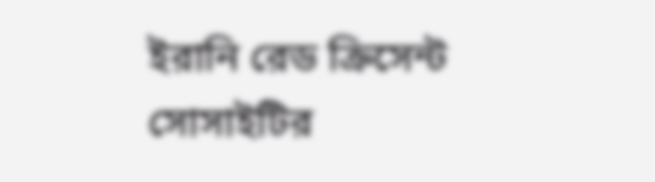ইরানি রেড ক্রিসেন্ট সোসাইটির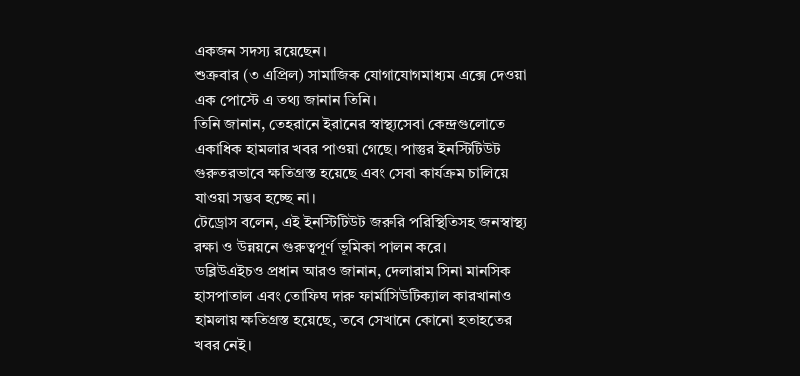একজন সদস্য রয়েছেন।
শুক্রবার (৩ এপ্রিল) সামাজিক যোগাযোগমাধ্যম এক্সে দেওয়া এক পোস্টে এ তথ্য জানান তিনি।
তিনি জানান, তেহরানে ইরানের স্বাস্থ্যসেবা কেন্দ্রগুলোতে একাধিক হামলার খবর পাওয়া গেছে। পাস্তুর ইনস্টিটিউট গুরুতরভাবে ক্ষতিগ্রস্ত হয়েছে এবং সেবা কার্যক্রম চালিয়ে যাওয়া সম্ভব হচ্ছে না।
টেড্রোস বলেন, এই ইনস্টিটিউট জরুরি পরিস্থিতিসহ জনস্বাস্থ্য রক্ষা ও উন্নয়নে গুরুত্বপূর্ণ ভূমিকা পালন করে।
ডব্লিউএইচও প্রধান আরও জানান, দেলারাম সিনা মানসিক হাসপাতাল এবং তোফিঘ দারু ফার্মাসিউটিক্যাল কারখানাও হামলায় ক্ষতিগ্রস্ত হয়েছে, তবে সেখানে কোনো হতাহতের খবর নেই।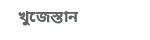খুজেস্তান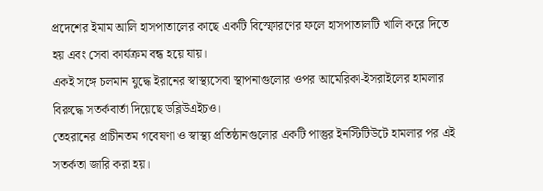প্রদেশের ইমাম আলি হাসপাতালের কাছে একটি বিস্ফোরণের ফলে হাসপাতালটি খালি করে দিতে হয় এবং সেবা কার্যক্রম বন্ধ হয়ে যায়।
একই সঙ্গে চলমান যুদ্ধে ইরানের স্বাস্থ্যসেবা স্থাপনাগুলোর ওপর আমেরিকা-ইসরাইলের হামলার বিরুদ্ধে সতর্কবার্তা দিয়েছে ডব্লিউএইচও।
তেহরানের প্রাচীনতম গবেষণা ও স্বাস্থ্য প্রতিষ্ঠানগুলোর একটি পাস্তুর ইনস্টিটিউটে হামলার পর এই সতর্কতা জারি করা হয়।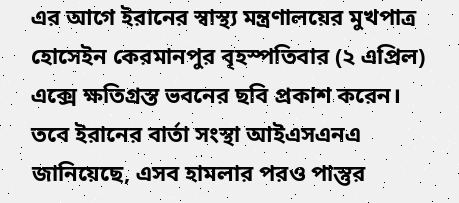এর আগে ইরানের স্বাস্থ্য মন্ত্রণালয়ের মুখপাত্র হোসেইন কেরমানপুর বৃহস্পতিবার (২ এপ্রিল) এক্সে ক্ষতিগ্রস্ত ভবনের ছবি প্রকাশ করেন।
তবে ইরানের বার্তা সংস্থা আইএসএনএ জানিয়েছে, এসব হামলার পরও পাস্তুর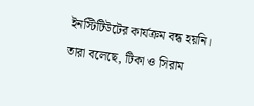ইনস্টিটিউটের কার্যক্রম বন্ধ হয়নি। তারা বলেছে, টিকা ও সিরাম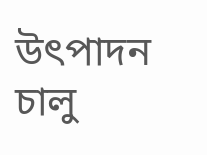উৎপাদন চালু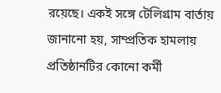রয়েছে। একই সঙ্গে টেলিগ্রাম বার্তায় জানানো হয়, সাম্প্রতিক হামলায় প্রতিষ্ঠানটির কোনো কর্মী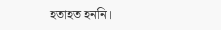হতাহত হননি।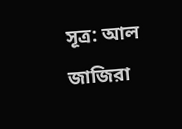সূত্র: আল জাজিরা